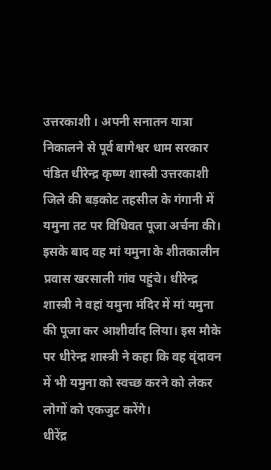उत्तरकाशी । अपनी सनातन यात्रा निकालने से पूर्व बागेश्वर धाम सरकार पंडित धीरेन्द्र कृष्ण शास्त्री उत्तरकाशी जिले की बड़कोट तहसील के गंगानी में यमुना तट पर विधिवत पूजा अर्चना की। इसके बाद वह मां यमुना के शीतकालीन प्रवास खरसाली गांव पहुंचे। धीरेन्द्र शास्त्री ने वहां यमुना मंदिर में मां यमुना की पूजा कर आशीर्वाद लिया। इस मौके पर धीरेन्द्र शास्त्री ने कहा कि वह वृंदावन में भी यमुना को स्वच्छ करने को लेकर लोगों को एकजुट करेंगे।
धीरेंद्र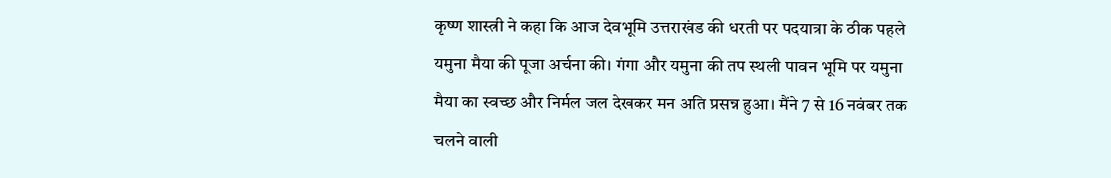कृष्ण शास्त्री ने कहा कि आज देवभूमि उत्तराखंड की धरती पर पदयात्रा के ठीक पहले यमुना मैया की पूजा अर्चना की। गंगा और यमुना की तप स्थली पावन भूमि पर यमुना मैया का स्वच्छ और निर्मल जल देखकर मन अति प्रसन्न हुआ। मैंने 7 से 16 नवंबर तक चलने वाली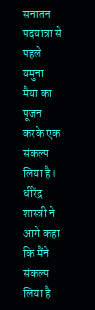सनातन पदयात्रा से पहले यमुना मैया का पूजन करके एक संकल्प लिया है।
धीरेंद्र शास्त्री ने आगे कहा कि मैंने संकल्प लिया है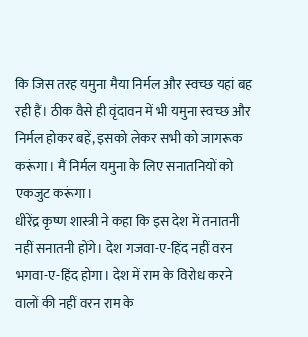कि जिस तरह यमुना मैया निर्मल और स्वच्छ यहां बह रही हैं। ठीक वैसे ही वृंदावन में भी यमुना स्वच्छ और निर्मल होकर बहें, इसको लेकर सभी को जागरूक करूंगा। मैं निर्मल यमुना के लिए सनातनियों को एकजुट करूंगा।
धीरेंद्र कृष्ण शास्त्री ने कहा कि इस देश में तनातनी नहीं सनातनी होंगे। देश गजवा-ए-हिंद नहीं वरन भगवा-ए-हिंद होगा। देश में राम के विरोध करने वालों की नहीं वरन राम के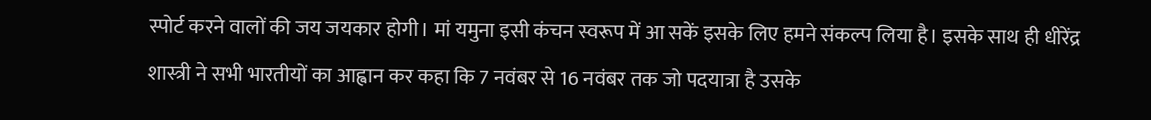स्पोर्ट करने वालों की जय जयकार होगी। मां यमुना इसी कंचन स्वरूप में आ सकें इसके लिए हमने संकल्प लिया है। इसके साथ ही धीरेंद्र शास्त्री ने सभी भारतीयों का आह्वान कर कहा कि 7 नवंबर से 16 नवंबर तक जो पदयात्रा है उसके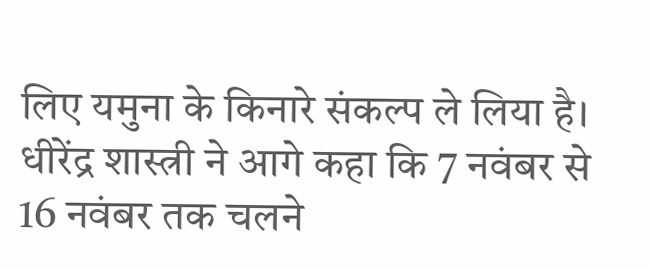लिए यमुना के किनारे संकल्प ले लिया है।
धीरेंद्र शास्त्री ने आगे कहा कि 7 नवंबर से 16 नवंबर तक चलने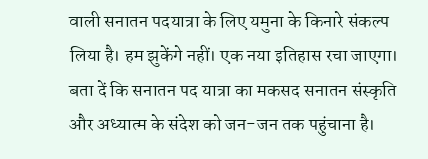वाली सनातन पदयात्रा के लिए यमुना के किनारे संकल्प लिया है। हम झुकेंगे नहीं। एक नया इतिहास रचा जाएगा। बता दें कि सनातन पद यात्रा का मकसद सनातन संस्कृति और अध्यात्म के संदेश को जन-जन तक पहुंचाना है।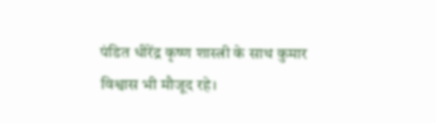पंडित धीरेंद्र कृष्ण शास्त्री के साथ कुमार विश्वास भी मौजूद रहे।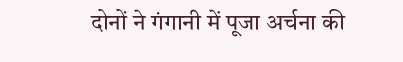दोनों ने गंगानी में पूजा अर्चना की